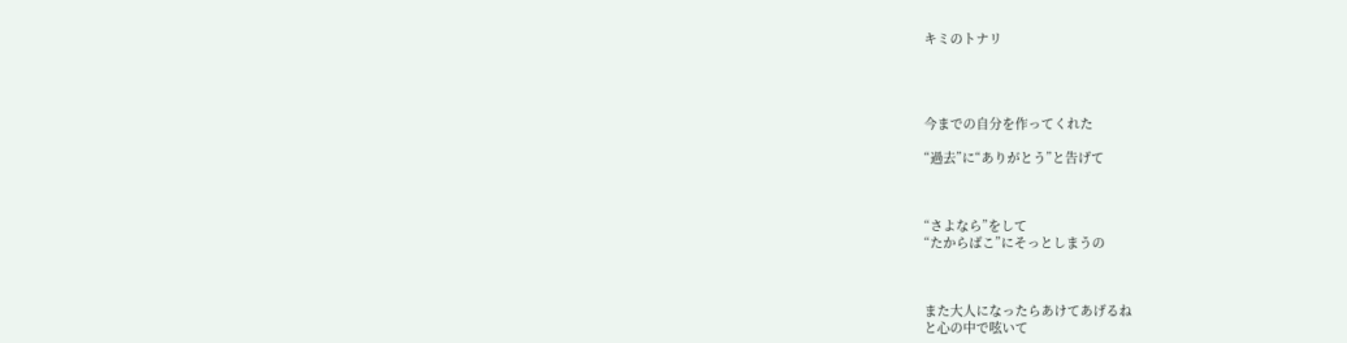キミのトナリ




今までの自分を作ってくれた

“過去”に“ありがとう”と告げて



“さよなら”をして
“たからばこ”にそっとしまうの



また大人になったらあけてあげるね
と心の中で呟いて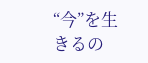“今”を生きるの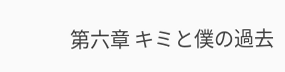第六章 キミと僕の過去